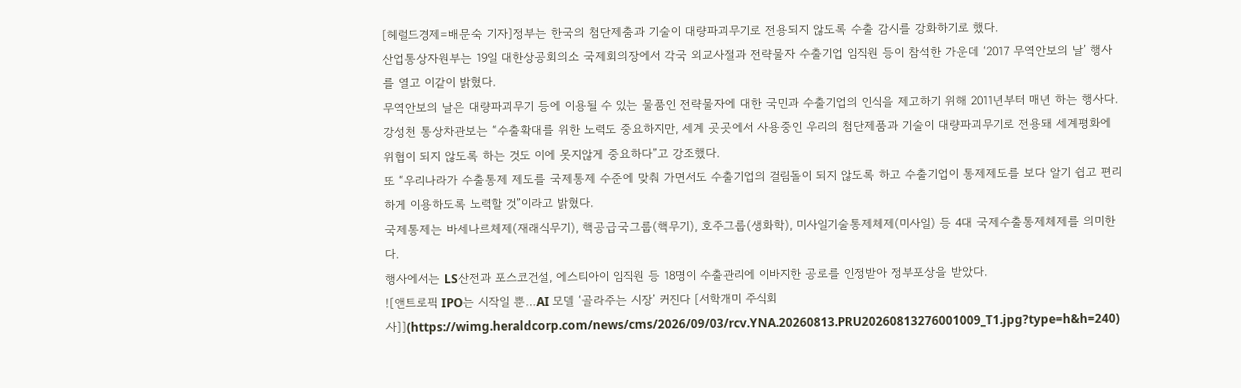[헤럴드경제=배문숙 기자]정부는 한국의 첨단제춤과 기술이 대량파괴무기로 전용되지 않도록 수출 감시를 강화하기로 했다.
산업통상자원부는 19일 대한상공회의소 국제회의장에서 각국 외교사절과 전략물자 수출기업 임직원 등이 참석한 가운데 ‘2017 무역안보의 날’ 행사를 열고 이같이 밝혔다.
무역안보의 날은 대량파괴무기 등에 이용될 수 있는 물품인 전략물자에 대한 국민과 수출기업의 인식을 제고하기 위해 2011년부터 매년 하는 행사다.
강성천 통상차관보는 “수출확대를 위한 노력도 중요하지만, 세계 곳곳에서 사용중인 우리의 첨단제품과 기술이 대량파괴무기로 전용돼 세계평화에 위협이 되지 않도록 하는 것도 이에 못지않게 중요하다”고 강조했다.
또 “우리나라가 수출통제 제도를 국제통제 수준에 맞춰 가면서도 수출기업의 걸림돌이 되지 않도록 하고 수출기업이 통제제도를 보다 알기 쉽고 편리하게 이용하도록 노력할 것”이라고 밝혔다.
국제통제는 바세나르체제(재래식무기), 핵공급국그룹(핵무기), 호주그룹(생화학), 미사일기술통제체제(미사일) 등 4대 국제수출통제체제를 의미한다.
행사에서는 LS산전과 포스코건설, 에스티아이 임직원 등 18명이 수출관리에 이바지한 공로를 인정받아 정부포상을 받았다.
![앤트로픽 IPO는 시작일 뿐…AI 모델 ‘골라주는 시장’ 커진다 [서학개미 주식회사]](https://wimg.heraldcorp.com/news/cms/2026/09/03/rcv.YNA.20260813.PRU20260813276001009_T1.jpg?type=h&h=240)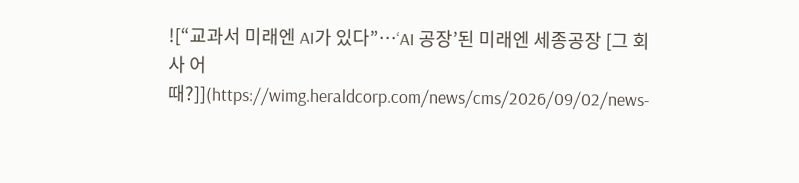![“교과서 미래엔 AI가 있다”…‘AI 공장’된 미래엔 세종공장 [그 회사 어때?]](https://wimg.heraldcorp.com/news/cms/2026/09/02/news-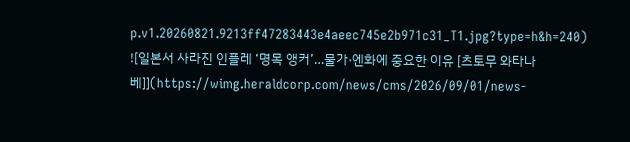p.v1.20260821.9213ff47283443e4aeec745e2b971c31_T1.jpg?type=h&h=240)
![일본서 사라진 인플레 ‘명목 앵커’…물가·엔화에 중요한 이유 [츠토무 와타나베]](https://wimg.heraldcorp.com/news/cms/2026/09/01/news-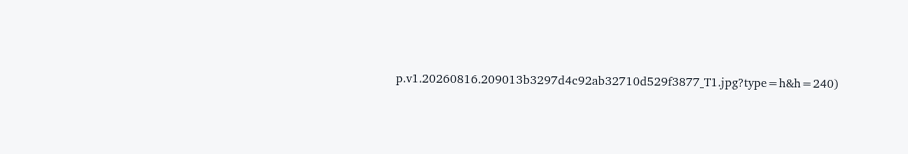p.v1.20260816.209013b3297d4c92ab32710d529f3877_T1.jpg?type=h&h=240)